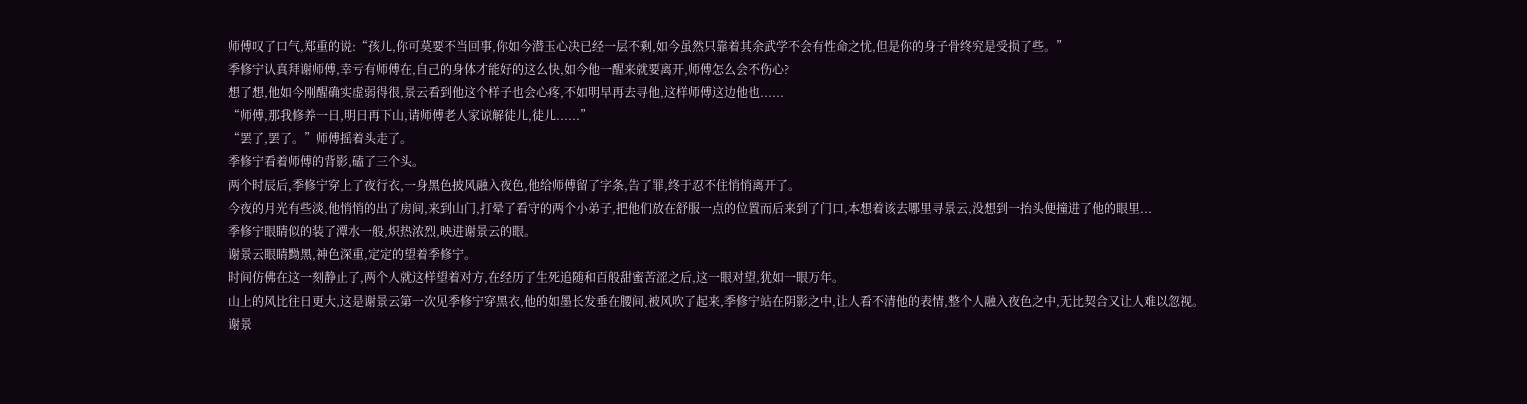师傅叹了口气,郑重的说:“孩儿,你可莫要不当回事,你如今潜玉心决已经一层不剩,如今虽然只靠着其余武学不会有性命之忧,但是你的身子骨终究是受损了些。”
季修宁认真拜谢师傅,幸亏有师傅在,自己的身体才能好的这么快,如今他一醒来就要离开,师傅怎么会不伤心?
想了想,他如今刚醒确实虚弱得很,景云看到他这个样子也会心疼,不如明早再去寻他,这样师傅这边他也......
“师傅,那我修养一日,明日再下山,请师傅老人家谅解徒儿,徒儿......”
“罢了,罢了。”师傅摇着头走了。
季修宁看着师傅的背影,磕了三个头。
两个时辰后,季修宁穿上了夜行衣,一身黑色披风融入夜色,他给师傅留了字条,告了罪,终于忍不住悄悄离开了。
今夜的月光有些淡,他悄悄的出了房间,来到山门,打晕了看守的两个小弟子,把他们放在舒服一点的位置而后来到了门口,本想着该去哪里寻景云,没想到一抬头便撞进了他的眼里...
季修宁眼睛似的装了潭水一般,炽热浓烈,映进谢景云的眼。
谢景云眼睛黝黑,神色深重,定定的望着季修宁。
时间仿佛在这一刻静止了,两个人就这样望着对方,在经历了生死追随和百般甜蜜苦涩之后,这一眼对望,犹如一眼万年。
山上的风比往日更大,这是谢景云第一次见季修宁穿黑衣,他的如墨长发垂在腰间,被风吹了起来,季修宁站在阴影之中,让人看不清他的表情,整个人融入夜色之中,无比契合又让人难以忽视。
谢景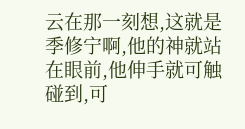云在那一刻想,这就是季修宁啊,他的神就站在眼前,他伸手就可触碰到,可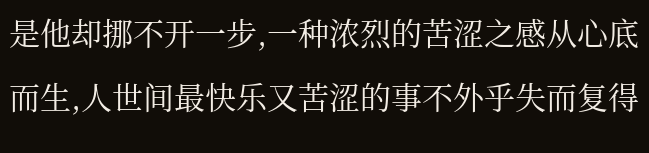是他却挪不开一步,一种浓烈的苦涩之感从心底而生,人世间最快乐又苦涩的事不外乎失而复得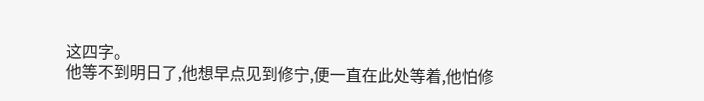这四字。
他等不到明日了,他想早点见到修宁,便一直在此处等着,他怕修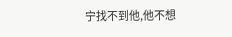宁找不到他,他不想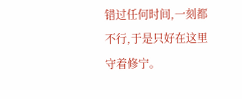错过任何时间,一刻都不行,于是只好在这里守着修宁。